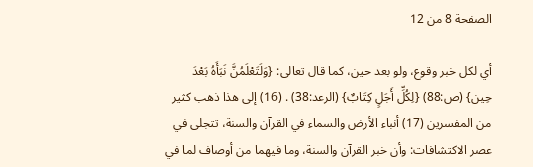الصفحة 8 من 12

أي لكل خبر وقوع، ولو بعد حين، كما قال تعالى: {وَلَتَعْلَمُنَّ نَبَأَهُ بَعْدَ حِين} (ص:88) {لِكُلِّ أَجَلٍ كِتَابٌ} (الرعد:38) . (16) إلى هذا ذهب كثير من المفسرين (17) أنباء الأرض والسماء في القرآن والسنة، تتجلى في عصر الاكتشافات: وأن خبر القرآن والسنة، وما فيهما من أوصاف لما في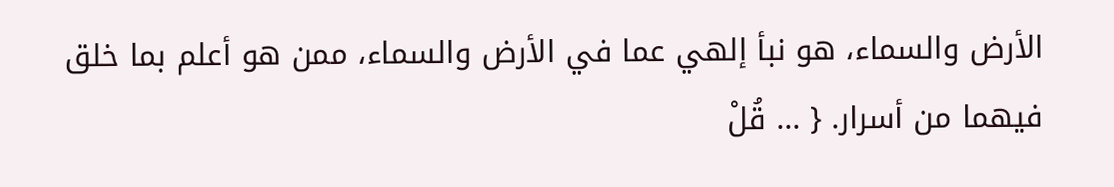الأرض والسماء، هو نبأ إلهي عما في الأرض والسماء، ممن هو أعلم بما خلق فيهما من أسرار. { ... قُلْ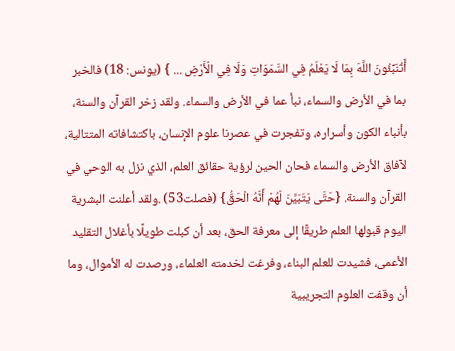أَتُنَبِّئُونَ اللَّهَ بِمَا لَا يَعْلَمُ فِي السَّمَوَاتِ وَلَا فِي الْأَرْضِ ... } (يونس: 18) فالخبر بما في الأرض والسماء، نبأ عما في الأرض والسماء. ولقد زخر القرآن والسنة، بأنباء الكون وأسراره، وتفجرت في عصرنا علوم الإنسان، باكتشافاته المتتالية، لآفاق الأرض والسماء فحان الحين لرؤية حقائق العلم، الذي نزل به الوحي في القرآن والسنة. {حَتَّى يَتَبَيَّنَ لَهُمْ أَنَّهُ الْحَقُّ} (فصلت53) .ولقد أعلنت البشرية اليوم قبولها العلم طريقًا إلى معرفة الحق، بعد أن كبلت طويلًا بأغلال التقليد الأعمى، فشيدت للعلم البناء، وفرغت لخدمته العلماء، ورصدت له الأموال، وما أن وقفت العلوم التجريبية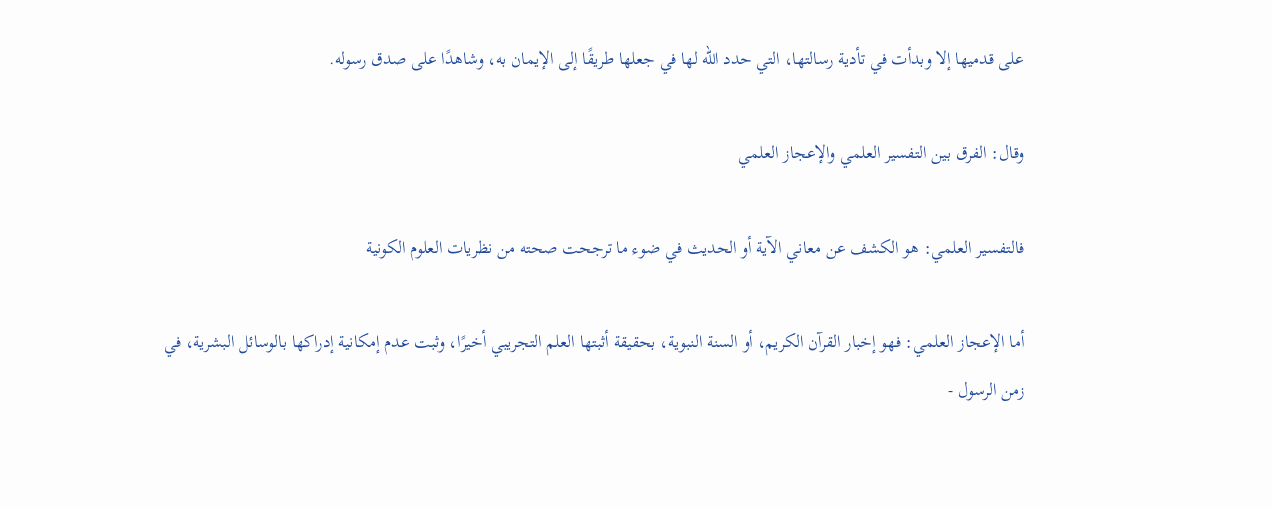على قدميها إلا وبدأت في تأدية رسالتها، التي حدد الله لها في جعلها طريقًا إلى الإيمان به، وشاهدًا على صدق رسوله.

وقال: الفرق بين التفسير العلمي والإعجاز العلمي

فالتفسير العلمي: هو الكشف عن معاني الآية أو الحديث في ضوء ما ترجحت صحته من نظريات العلوم الكونية

أما الإعجاز العلمي: فهو إخبار القرآن الكريم، أو السنة النبوية، بحقيقة أثبتها العلم التجريبي أخيرًا، وثبت عدم إمكانية إدراكها بالوسائل البشرية، في زمن الرسول -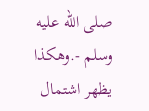صلى الله عليه وسلم -.وهكذا يظهر اشتمال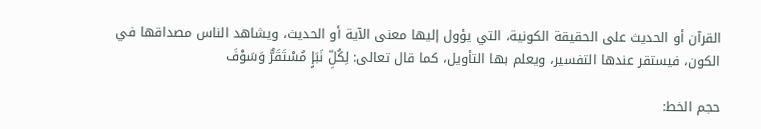القرآن أو الحديث على الحقيقة الكونية، التي يؤول إليها معنى الآية أو الحديث، ويشاهد الناس مصداقها في الكون، فيستقر عندها التفسير، ويعلم بها التأويل، كما قال تعالى: لِكُلِّ نَبَإٍ مُسْتَقَرٌّ وَسَوْفَ

حجم الخط: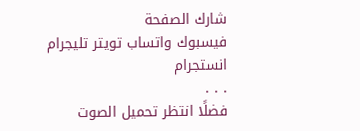شارك الصفحة
فيسبوك واتساب تويتر تليجرام انستجرام
. . .
فضلًا انتظر تحميل الصوت